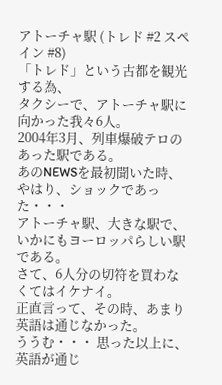アトーチャ駅 (トレド #2 スペイン #8)
「トレド」という古都を観光する為、
タクシーで、アトーチャ駅に向かった我々6人。
2004年3月、列車爆破テロのあった駅である。
あのNEWSを最初聞いた時、やはり、ショックであった・・・
アトーチャ駅、大きな駅で、いかにもヨーロッパらしい駅である。
さて、6人分の切符を買わなくてはイケナイ。
正直言って、その時、あまり英語は通じなかった。
ううむ・・・ 思った以上に、英語が通じ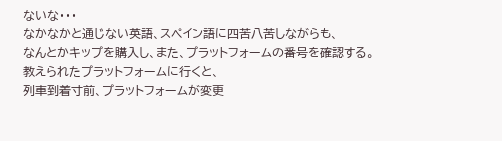ないな・・・
なかなかと通じない英語、スペイン語に四苦八苦しながらも、
なんとかキップを購入し、また、プラットフォームの番号を確認する。
教えられたプラットフォームに行くと、
列車到着寸前、プラットフォームが変更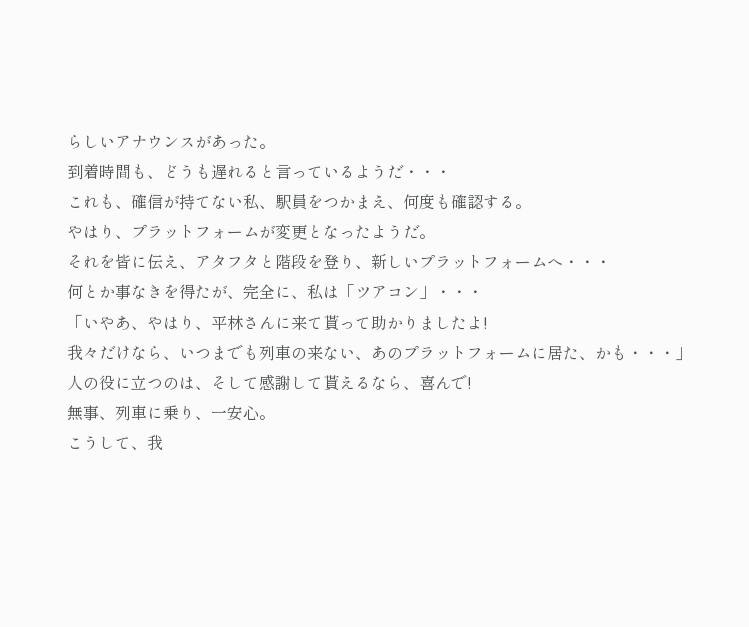らしいアナウンスがあった。
到着時間も、どうも遅れると言っているようだ・・・
これも、確信が持てない私、駅員をつかまえ、何度も確認する。
やはり、プラットフォームが変更となったようだ。
それを皆に伝え、アタフタと階段を登り、新しいプラットフォームへ・・・
何とか事なきを得たが、完全に、私は「ツアコン」・・・
「いやあ、やはり、平林さんに来て貰って助かりましたよ!
我々だけなら、いつまでも列車の来ない、あのプラットフォームに居た、かも・・・」
人の役に立つのは、そして感謝して貰えるなら、喜んで!
無事、列車に乗り、一安心。
こうして、我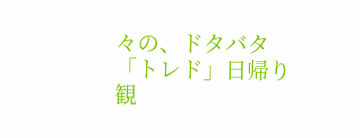々の、ドタバタ「トレド」日帰り観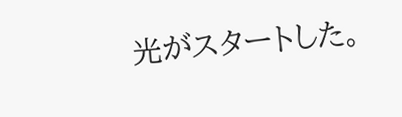光がスタートした。